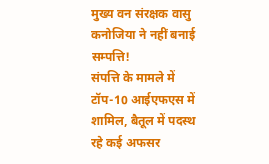मुख्य वन संरक्षक वासु कनोजिया ने नहीं बनाई सम्पत्ति!
संपत्ति के मामले में टॉप-10 आईएफएस में शामिल, बैतूल में पदस्थ रहे कई अफसर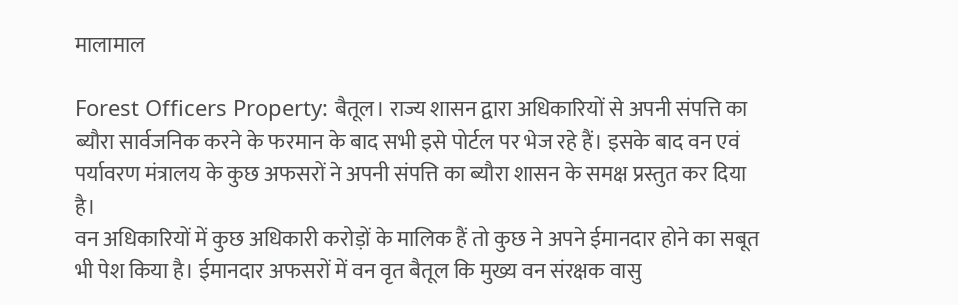मालामाल

Forest Officers Property: बैतूल। राज्य शासन द्वारा अधिकारियों से अपनी संपत्ति का ब्यौरा सार्वजनिक करने के फरमान के बाद सभी इसे पोर्टल पर भेज रहे हैं। इसके बाद वन एवं पर्यावरण मंत्रालय के कुछ अफसरों ने अपनी संपत्ति का ब्यौरा शासन के समक्ष प्रस्तुत कर दिया है।
वन अधिकारियों में कुछ अधिकारी करोड़ों के मालिक हैं तो कुछ ने अपने ईमानदार होने का सबूत भी पेश किया है। ईमानदार अफसरों में वन वृत बैतूल कि मुख्य वन संरक्षक वासु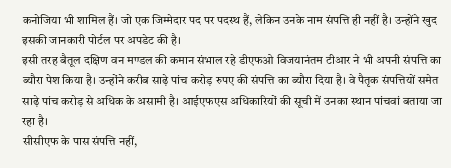कनोजिया भी शामिल हैं। जो एक जिम्मेदार पद पर पदस्थ हैं, लेकिन उनके नाम संपत्ति ही नहीं है। उन्होंने खुद इसकी जानकारी पोर्टल पर अपडेट की है।
इसी तरह बैतूल दक्षिण वन मण्डल की कमान संभाल रहे डीएफओ विजयानंतम टीआर ने भी अपनी संपत्ति का ब्यौरा पेश किया है। उन्होंने करीब साढ़े पांच करोड़ रुपए की संपत्ति का ब्यौरा दिया है। वे पैतृक संपत्तियों समेत साढ़े पांच करोड़ से अधिक के असामी है। आईएफएस अधिकारियों की सूची में उनका स्थान पांचवां बताया जा रहा है।
सीसीएफ के पास संपत्ति नहीं,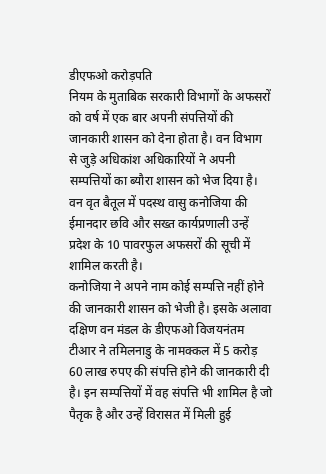डीएफओ करोड़पति
नियम के मुताबिक सरकारी विभागों के अफसरों को वर्ष में एक बार अपनी संपत्तियों की जानकारी शासन को देना होता है। वन विभाग से जुड़े अधिकांश अधिकारियों ने अपनी सम्पत्तियों का ब्यौरा शासन को भेज दिया है। वन वृत बैतूल में पदस्थ वासु कनोजिया की ईमानदार छवि और सख्त कार्यप्रणाली उन्हें प्रदेश के 10 पावरफुल अफसरों की सूची में शामिल करती है।
कनोजिया ने अपने नाम कोई सम्पत्ति नहीं होने की जानकारी शासन को भेजी है। इसके अलावा दक्षिण वन मंडल के डीएफओ विजयनंतम टीआर ने तमिलनाडु के नामक्कल में 5 करोड़ 60 लाख रुपए की संपत्ति होने की जानकारी दी है। इन सम्पत्तियों में वह संपत्ति भी शामिल है जो पैतृक है और उन्हें विरासत में मिली हुई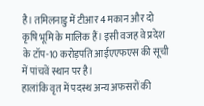है। तमिलनाडु में टीआर 4 मकान और दो कृषि भूमि के मालिक हैं। इसी वजह वे प्रदेश के टॉप-10 करोड़पति आईएएफएस की सूची में पांचवें स्थान पर है।
हालांकि वृत में पदस्थ अन्य अफसरों की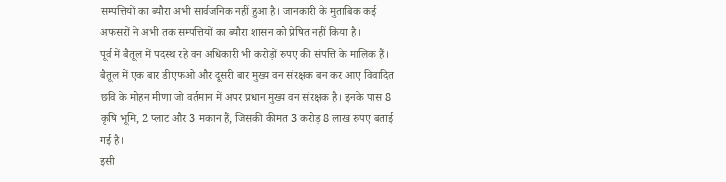सम्पत्तियों का ब्यौरा अभी सार्वजनिक नहीं हुआ है। जानकारी के मुताबिक कई अफसरों ने अभी तक सम्पत्तियों का ब्यौरा शासन को प्रेषित नहीं किया है।
पूर्व में बैतूल में पदस्थ रहे वन अधिकारी भी करोड़ों रुपए की संपत्ति के मालिक हैं। बैतूल में एक बार डीएफओ और दूसरी बार मुख्य वन संरक्षक बन कर आए विवादित छवि के मोहन मीणा जो वर्तमान में अपर प्रधान मुख्य वन संरक्षक है। इनके पास 8 कृषि भूमि, 2 प्लाट और 3 मकान हैं, जिसकी कीमत 3 करोड़ 8 लाख रुपए बताई गई है।
इसी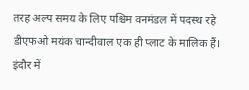तरह अल्प समय के लिए पश्चिम वनमंडल में पदस्थ रहे डीएफओ मयंक चान्दीवाल एक ही प्लाट के मालिक हैं। इंदौर में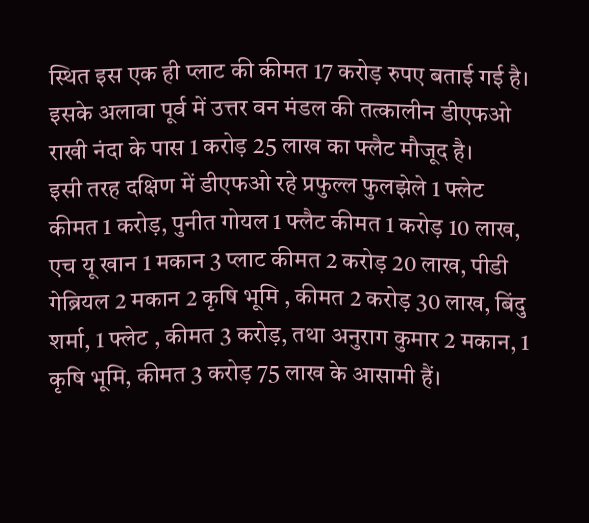स्थित इस एक ही प्लाट की कीमत 17 करोड़ रुपए बताई गई है। इसके अलावा पूर्व में उत्तर वन मंडल की तत्कालीन डीएफओ राखी नंदा के पास 1 करोड़ 25 लाख का फ्लैट मौजूद है।
इसी तरह दक्षिण में डीएफओ रहे प्रफुल्ल फुलझेले 1 फ्लेट कीमत 1 करोड़, पुनीत गोयल 1 फ्लैट कीमत 1 करोड़ 10 लाख, एच यू खान 1 मकान 3 प्लाट कीमत 2 करोड़ 20 लाख, पीडी गेब्रियल 2 मकान 2 कृषि भूमि , कीमत 2 करोड़ 30 लाख, बिंदु शर्मा, 1 फ्लेट , कीमत 3 करोड़, तथा अनुराग कुमार 2 मकान, 1 कृषि भूमि, कीमत 3 करोड़ 75 लाख के आसामी हैं।